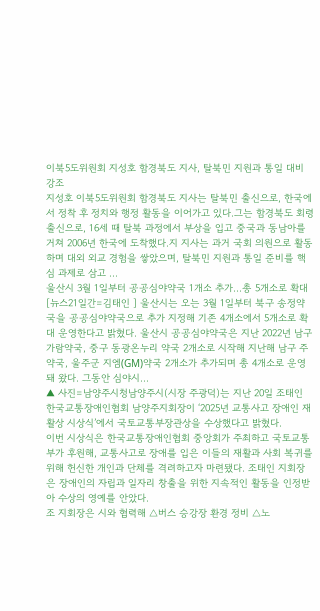이북5도위원회 지성호 함경북도 지사, 탈북민 지원과 통일 대비 강조
지성호 이북5도위원회 함경북도 지사는 탈북민 출신으로, 한국에서 정착 후 정치와 행정 활동을 이어가고 있다.그는 함경북도 회령 출신으로, 16세 때 탈북 과정에서 부상을 입고 중국과 동남아를 거쳐 2006년 한국에 도착했다.지 지사는 과거 국회 의원으로 활동하며 대외 외교 경험을 쌓았으며, 탈북민 지원과 통일 준비를 핵심 과제로 삼고 ...
울산시 3월 1일부터 공공심야약국 1개소 추가…총 5개소로 확대
[뉴스21일간=김태인 ] 울산시는 오는 3월 1일부터 북구 송정약국을 공공심야약국으로 추가 지정해 기존 4개소에서 5개소로 확대 운영한다고 밝혔다. 울산시 공공심야약국은 지난 2022년 남구 가람약국, 중구 동광온누리 약국 2개소로 시작해 지난해 남구 주약국, 울주군 지엠(GM)약국 2개소가 추가되며 총 4개소로 운영돼 왔다. 그동안 심야시...
▲ 사진=남양주시청남양주시(시장 주광덕)는 지난 20일 조태인 한국교통장애인협회 남양주지회장이 ‘2025년 교통사고 장애인 재활상 시상식’에서 국토교통부장관상을 수상했다고 밝혔다.
이번 시상식은 한국교통장애인협회 중앙회가 주최하고 국토교통부가 후원해, 교통사고로 장애를 입은 이들의 재활과 사회 복귀를 위해 헌신한 개인과 단체를 격려하고자 마련됐다. 조태인 지회장은 장애인의 자립과 일자리 창출을 위한 지속적인 활동을 인정받아 수상의 영예를 안았다.
조 지회장은 시와 협력해 △버스 승강장 환경 정비 △노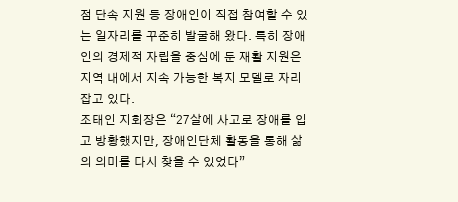점 단속 지원 등 장애인이 직접 참여할 수 있는 일자리를 꾸준히 발굴해 왔다. 특히 장애인의 경제적 자립을 중심에 둔 재활 지원은 지역 내에서 지속 가능한 복지 모델로 자리 잡고 있다.
조태인 지회장은 “27살에 사고로 장애를 입고 방황했지만, 장애인단체 활동을 통해 삶의 의미를 다시 찾을 수 있었다”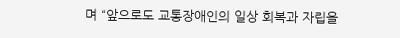며 “앞으로도 교통장애인의 일상 회복과 자립을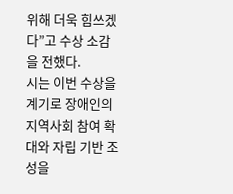위해 더욱 힘쓰겠다”고 수상 소감을 전했다.
시는 이번 수상을 계기로 장애인의 지역사회 참여 확대와 자립 기반 조성을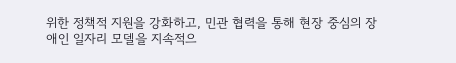위한 정책적 지원을 강화하고, 민관 협력을 통해 현장 중심의 장애인 일자리 모델을 지속적으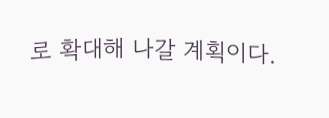로 확대해 나갈 계획이다.